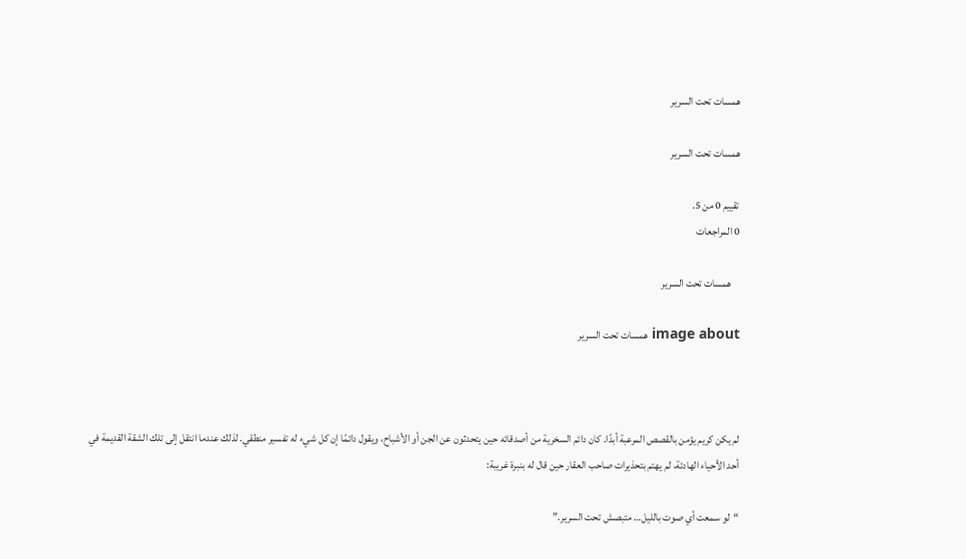همسات تحت السرير

همسات تحت السرير

تقييم 0 من 5.
0 المراجعات

    همسات تحت السرير

image about همسات تحت السرير



لم يكن كريم يؤمن بالقصص المرعبة أبدًا. كان دائم السخرية من أصدقائه حين يتحدثون عن الجن أو الأشباح، ويقول دائمًا إن كل شيء له تفسير منطقي. لذلك عندما انتقل إلى تلك الشقة القديمة في أحد الأحياء الهادئة، لم يهتم بتحذيرات صاحب العقار حين قال له بنبرة غريبة:

“لو سمعت أي صوت بالليل… متبصش تحت السرير.”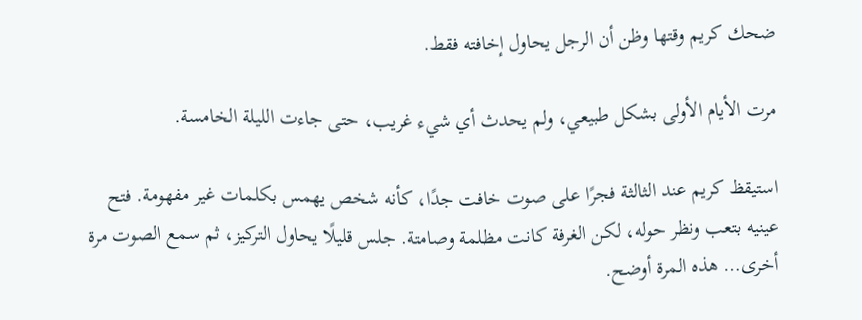ضحك كريم وقتها وظن أن الرجل يحاول إخافته فقط.

مرت الأيام الأولى بشكل طبيعي، ولم يحدث أي شيء غريب، حتى جاءت الليلة الخامسة.

استيقظ كريم عند الثالثة فجرًا على صوت خافت جدًا، كأنه شخص يهمس بكلمات غير مفهومة. فتح عينيه بتعب ونظر حوله، لكن الغرفة كانت مظلمة وصامتة. جلس قليلًا يحاول التركيز، ثم سمع الصوت مرة أخرى… هذه المرة أوضح.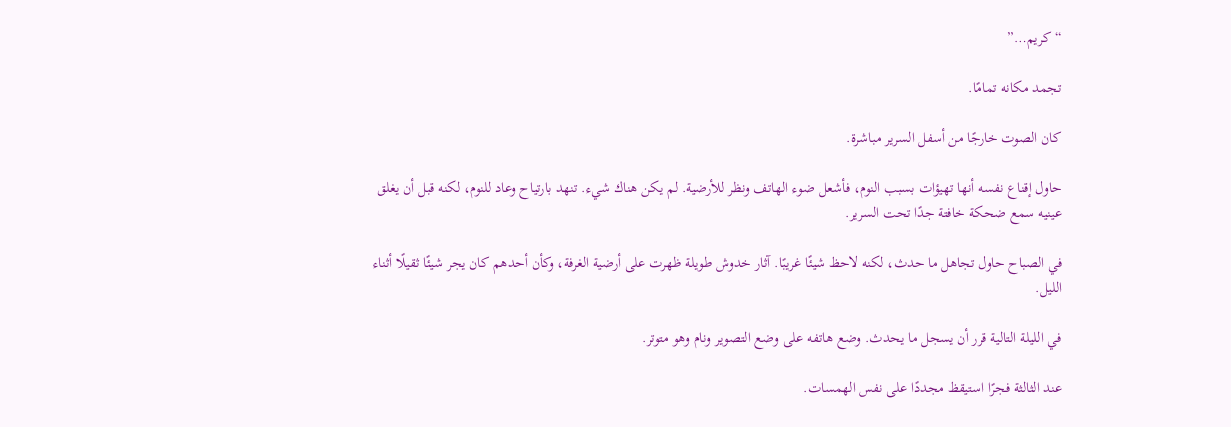“كريم…”

تجمد مكانه تمامًا.

كان الصوت خارجًا من أسفل السرير مباشرة.

حاول إقناع نفسه أنها تهيؤات بسبب النوم، فأشعل ضوء الهاتف ونظر للأرضية. لم يكن هناك شيء. تنهد بارتياح وعاد للنوم، لكنه قبل أن يغلق عينيه سمع ضحكة خافتة جدًا تحت السرير.

في الصباح حاول تجاهل ما حدث، لكنه لاحظ شيئًا غريبًا. آثار خدوش طويلة ظهرت على أرضية الغرفة، وكأن أحدهم كان يجر شيئًا ثقيلًا أثناء الليل.

في الليلة التالية قرر أن يسجل ما يحدث. وضع هاتفه على وضع التصوير ونام وهو متوتر.

عند الثالثة فجرًا استيقظ مجددًا على نفس الهمسات.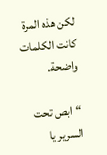لكن هذه المرة كانت الكلمات واضحة.

“ابص تحت السرير يا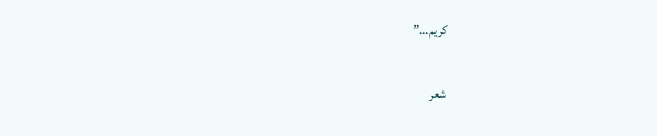كريم…”

شعر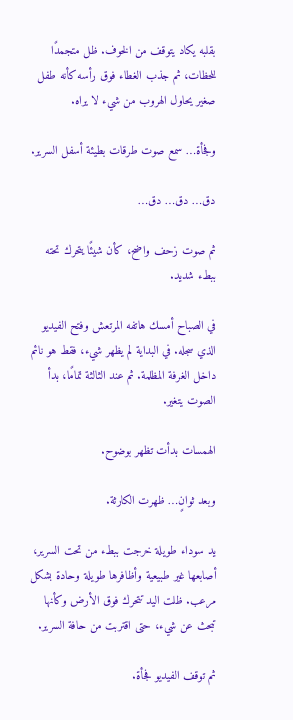بقلبه يكاد يتوقف من الخوف. ظل متجمدًا للحظات، ثم جذب الغطاء فوق رأسه كأنه طفل صغير يحاول الهروب من شيء لا يراه.

وفجأة… سمع صوت طرقات بطيئة أسفل السرير.

دق… دق… دق…

ثم صوت زحف واضح، كأن شيئًا يتحرك تحته ببطء شديد.

في الصباح أمسك هاتفه المرتعش وفتح الفيديو الذي سجله. في البداية لم يظهر شيء، فقط هو نائم داخل الغرفة المظلمة. ثم عند الثالثة تمامًا، بدأ الصوت يتغير.

الهمسات بدأت تظهر بوضوح.

وبعد ثوانٍ… ظهرت الكارثة.

يد سوداء طويلة خرجت ببطء من تحت السرير، أصابعها غير طبيعية وأظافرها طويلة وحادة بشكل مرعب. ظلت اليد تتحرك فوق الأرض وكأنها تبحث عن شيء، حتى اقتربت من حافة السرير.

ثم توقف الفيديو فجأة.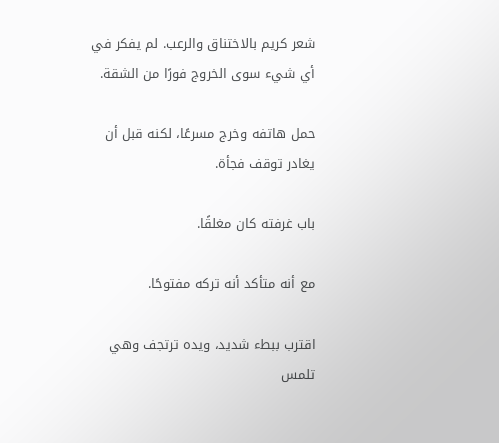شعر كريم بالاختناق والرعب. لم يفكر في أي شيء سوى الخروج فورًا من الشقة.

حمل هاتفه وخرج مسرعًا، لكنه قبل أن يغادر توقف فجأة.

باب غرفته كان مغلقًا.

مع أنه متأكد أنه تركه مفتوحًا.

اقترب ببطء شديد، ويده ترتجف وهي تلمس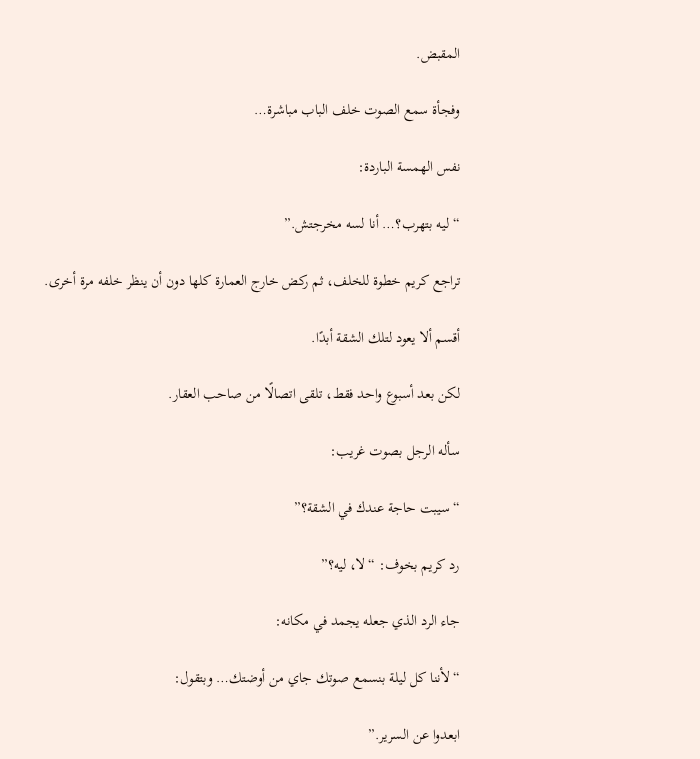المقبض.

وفجأة سمع الصوت خلف الباب مباشرة…

نفس الهمسة الباردة:

“ليه بتهرب؟… أنا لسه مخرجتش.”

تراجع كريم خطوة للخلف، ثم ركض خارج العمارة كلها دون أن ينظر خلفه مرة أخرى.

أقسم ألا يعود لتلك الشقة أبدًا.

لكن بعد أسبوع واحد فقط، تلقى اتصالًا من صاحب العقار.

سأله الرجل بصوت غريب:

“سيبت حاجة عندك في الشقة؟”

رد كريم بخوف: “لا، ليه؟”

جاء الرد الذي جعله يجمد في مكانه:

“لأننا كل ليلة بنسمع صوتك جاي من أوضتك… وبتقول:

ابعدوا عن السرير.”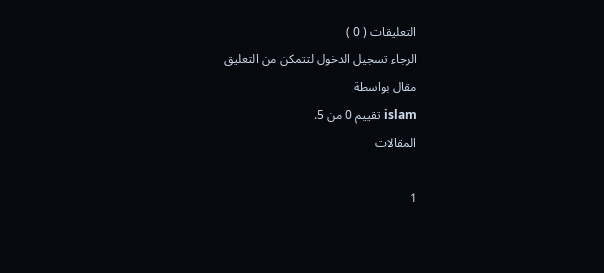التعليقات ( 0 )
الرجاء تسجيل الدخول لتتمكن من التعليق
مقال بواسطة
islam تقييم 0 من 5.
المقالات

1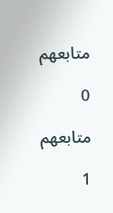متابعهم

0

متابعهم

1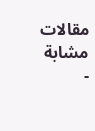مقالات مشابة
-